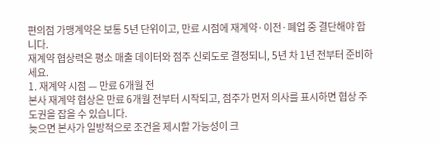편의점 가맹계약은 보통 5년 단위이고, 만료 시점에 재계약·이전·폐업 중 결단해야 합니다.
재계약 협상력은 평소 매출 데이터와 점주 신뢰도로 결정되니, 5년 차 1년 전부터 준비하세요.
1. 재계약 시점 — 만료 6개월 전
본사 재계약 협상은 만료 6개월 전부터 시작되고, 점주가 먼저 의사를 표시하면 협상 주도권을 잡을 수 있습니다.
늦으면 본사가 일방적으로 조건을 제시할 가능성이 크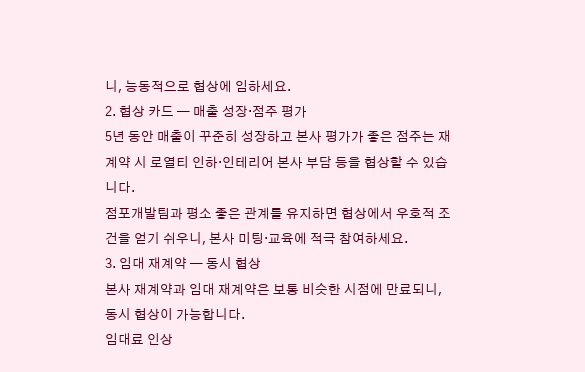니, 능동적으로 협상에 임하세요.
2. 협상 카드 — 매출 성장·점주 평가
5년 동안 매출이 꾸준히 성장하고 본사 평가가 좋은 점주는 재계약 시 로열티 인하·인테리어 본사 부담 등을 협상할 수 있습니다.
점포개발팀과 평소 좋은 관계를 유지하면 협상에서 우호적 조건을 얻기 쉬우니, 본사 미팅·교육에 적극 참여하세요.
3. 임대 재계약 — 동시 협상
본사 재계약과 임대 재계약은 보통 비슷한 시점에 만료되니, 동시 협상이 가능합니다.
임대료 인상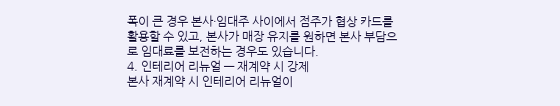폭이 큰 경우 본사·임대주 사이에서 점주가 협상 카드를 활용할 수 있고, 본사가 매장 유지를 원하면 본사 부담으로 임대료를 보전하는 경우도 있습니다.
4. 인테리어 리뉴얼 — 재계약 시 강제
본사 재계약 시 인테리어 리뉴얼이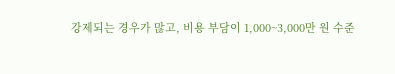강제되는 경우가 많고, 비용 부담이 1,000~3,000만 원 수준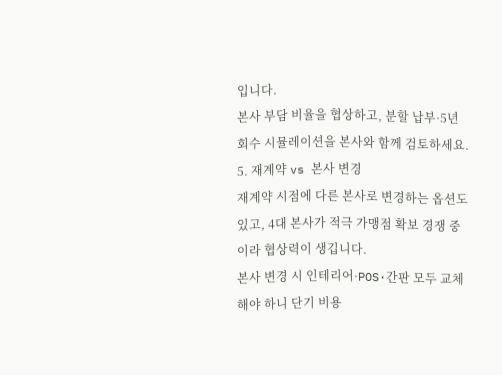입니다.
본사 부담 비율을 협상하고, 분할 납부·5년 회수 시뮬레이션을 본사와 함께 검토하세요.
5. 재계약 vs 본사 변경
재계약 시점에 다른 본사로 변경하는 옵션도 있고, 4대 본사가 적극 가맹점 확보 경쟁 중이라 협상력이 생깁니다.
본사 변경 시 인테리어·POS·간판 모두 교체해야 하니 단기 비용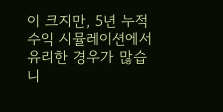이 크지만, 5년 누적 수익 시뮬레이션에서 유리한 경우가 많습니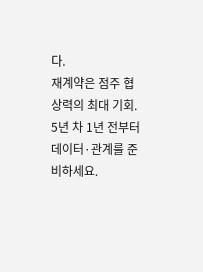다.
재계약은 점주 협상력의 최대 기회. 5년 차 1년 전부터 데이터·관계를 준비하세요.